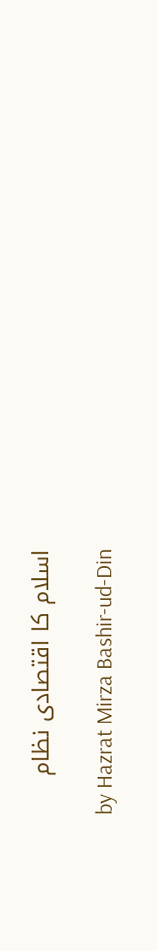اسلام کا اقتصادی نظام

by Hazrat Mirza Bashir-ud-Din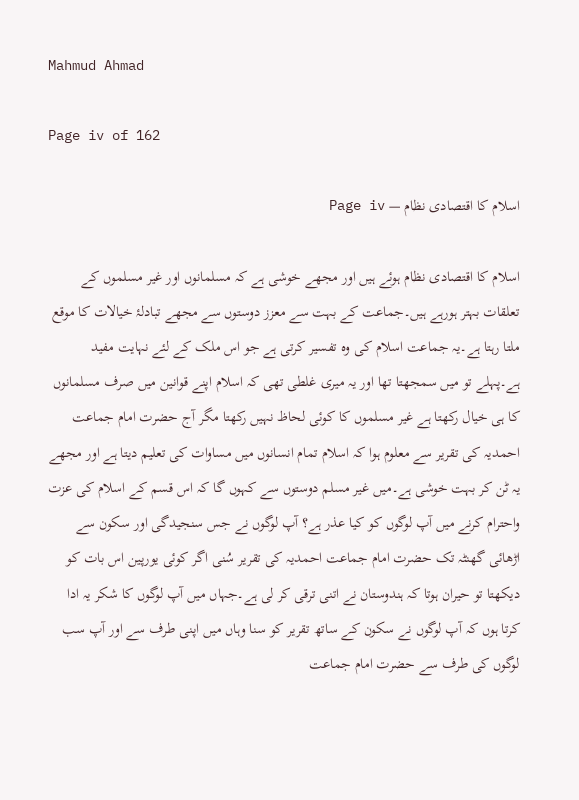Mahmud Ahmad

Page iv of 162

اسلام کا اقتصادی نظام — Page iv

اسلام کا اقتصادی نظام ہوئے ہیں اور مجھے خوشی ہے کہ مسلمانوں اور غیر مسلموں کے تعلقات بہتر ہورہے ہیں۔جماعت کے بہت سے معزز دوستوں سے مجھے تبادلۂ خیالات کا موقع ملتا رہتا ہے۔یہ جماعت اسلام کی وہ تفسیر کرتی ہے جو اس ملک کے لئے نہایت مفید ہے۔پہلے تو میں سمجھتا تھا اور یہ میری غلطی تھی کہ اسلام اپنے قوانین میں صرف مسلمانوں کا ہی خیال رکھتا ہے غیر مسلموں کا کوئی لحاظ نہیں رکھتا مگر آج حضرت امام جماعت احمدیہ کی تقریر سے معلوم ہوا کہ اسلام تمام انسانوں میں مساوات کی تعلیم دیتا ہے اور مجھے یہ ٹن کر بہت خوشی ہے۔میں غیر مسلم دوستوں سے کہوں گا کہ اس قسم کے اسلام کی عزت واحترام کرنے میں آپ لوگوں کو کیا عذر ہے؟ آپ لوگوں نے جس سنجیدگی اور سکون سے اڑھائی گھنٹہ تک حضرت امام جماعت احمدیہ کی تقریر سُنی اگر کوئی یورپین اس بات کو دیکھتا تو حیران ہوتا کہ ہندوستان نے اتنی ترقی کر لی ہے۔جہاں میں آپ لوگوں کا شکر یہ ادا کرتا ہوں کہ آپ لوگوں نے سکون کے ساتھ تقریر کو سنا وہاں میں اپنی طرف سے اور آپ سب لوگوں کی طرف سے حضرت امام جماعت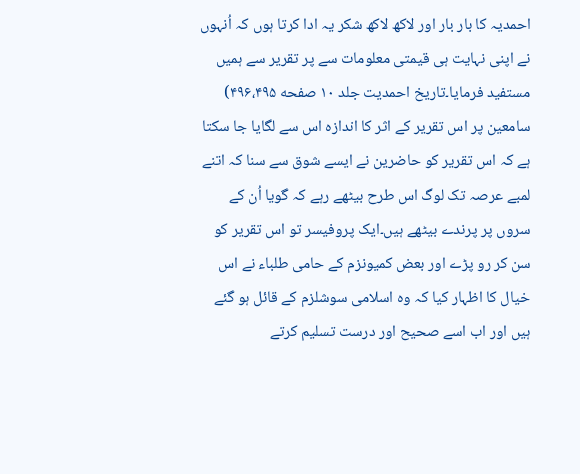احمدیہ کا بار بار اور لاکھ لاکھ شکر یہ ادا کرتا ہوں کہ اُنہوں نے اپنی نہایت ہی قیمتی معلومات سے پر تقریر سے ہمیں مستفید فرمایا۔تاریخ احمدیت جلد ۱۰ صفحه ۴۹۶،۴۹۵) سامعین پر اس تقریر کے اثر کا اندازہ اس سے لگایا جا سکتا ہے کہ اس تقریر کو حاضرین نے ایسے شوق سے سنا کہ اتنے لمبے عرصہ تک لوگ اس طرح بیٹھے رہے کہ گویا اُن کے سروں پر پرندے بیٹھے ہیں۔ایک پروفیسر تو اس تقریر کو سن کر رو پڑے اور بعض کمیونزم کے حامی طلباء نے اس خیال کا اظہار کیا کہ وہ اسلامی سوشلزم کے قائل ہو گئے ہیں اور اب اسے صحیح اور درست تسلیم کرتے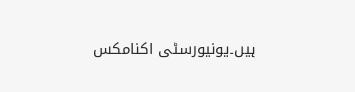ہیں۔یونیورسٹی اکنامکس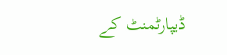ڈیپارٹمنٹ کے